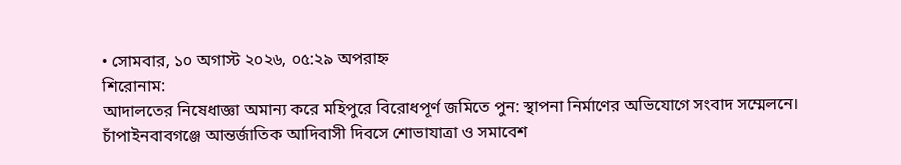• সোমবার, ১০ অগাস্ট ২০২৬, ০৫:২৯ অপরাহ্ন
শিরোনাম:
আদালতের নিষেধাজ্ঞা অমান্য করে মহিপুরে বিরোধপূর্ণ জমিতে পুন: স্থাপনা নির্মাণের অভিযোগে সংবাদ সম্মেলনে। চাঁপাইনবাবগঞ্জে আন্তর্জাতিক আদিবাসী দিবসে শোভাযাত্রা ও সমাবেশ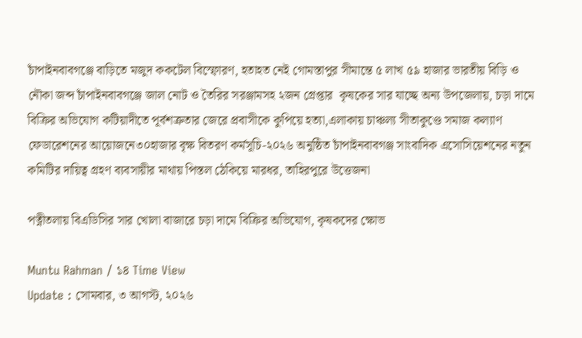চাঁপাইনবাবগঞ্জে বাড়িতে মজুদ ককটেল বিস্ফোরণ, হতাহত নেই গোমস্তাপুর সীমান্তে ৫ লাখ ৫৯ হাজার ভারতীয় বিড়ি ও নৌকা জব্দ চাঁপাইনবাবগঞ্জে জাল নোট ও তৈরির সরঞ্জামসহ ২জন গ্রেপ্তার  কৃষকের সার যাচ্ছে অন্য উপজেলায়, চড়া দামে বিক্রির অভিযোগ কটিয়াদীতে পূর্বশত্রুতার জেরে প্রবাসীকে কুপিয়ে হত্যা,এলাকায় চাঞ্চল্য সীতাকুণ্ডে সমাজ কল্যাণ ফেডারেশনের আয়োজনে৩০হাজার বৃক্ষ বিতরণ কর্মসূচি-২০২৬ অনুষ্ঠিত চাঁপাইনবাবগঞ্জ সাংবাদিক এসোসিয়েশনের নতুন কমিটির দায়িত্ব গ্রহণ ব্যবসায়ীর মাথায় পিস্তল ঠেকিয়ে মারধর, তাহিরপুরে উত্তেজনা

পত্নীতলায় বিএডিসির সার খোলা বাজারে চড়া দামে বিক্রির অভিযোগ, কৃষকদের ক্ষোভ

Muntu Rahman / ১৪ Time View
Update : সোমবার, ৩ আগস্ট, ২০২৬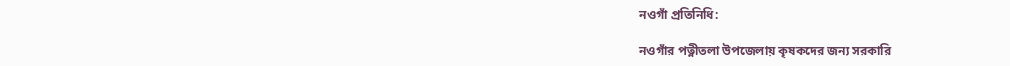নওগাঁ প্রতিনিধি:

নওগাঁর পত্নীতলা উপজেলায় কৃষকদের জন্য সরকারি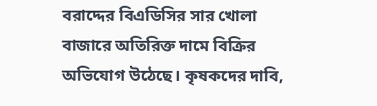বরাদ্দের বিএডিসির সার খোলা বাজারে অতিরিক্ত দামে বিক্রির অভিযোগ উঠেছে। কৃষকদের দাবি,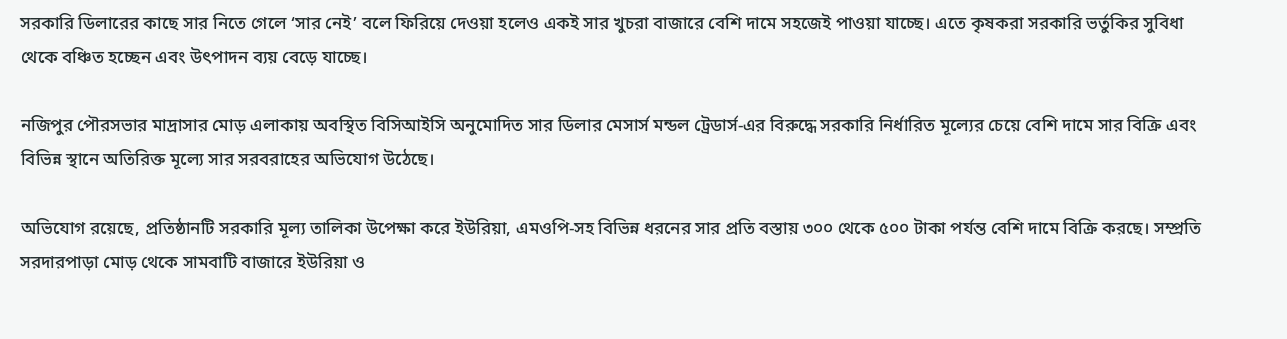সরকারি ডিলারের কাছে সার নিতে গেলে ‘সার নেই’ বলে ফিরিয়ে দেওয়া হলেও একই সার খুচরা বাজারে বেশি দামে সহজেই পাওয়া যাচ্ছে। এতে কৃষকরা সরকারি ভর্তুকির সুবিধা থেকে বঞ্চিত হচ্ছেন এবং উৎপাদন ব্যয় বেড়ে যাচ্ছে।

নজিপুর পৌরসভার মাদ্রাসার মোড় এলাকায় অবস্থিত বিসিআইসি অনুমোদিত সার ডিলার মেসার্স মন্ডল ট্রেডার্স-এর বিরুদ্ধে সরকারি নির্ধারিত মূল্যের চেয়ে বেশি দামে সার বিক্রি এবং বিভিন্ন স্থানে অতিরিক্ত মূল্যে সার সরবরাহের অভিযোগ উঠেছে।

অভিযোগ রয়েছে, প্রতিষ্ঠানটি সরকারি মূল্য তালিকা উপেক্ষা করে ইউরিয়া, এমওপি-সহ বিভিন্ন ধরনের সার প্রতি বস্তায় ৩০০ থেকে ৫০০ টাকা পর্যন্ত বেশি দামে বিক্রি করছে। সম্প্রতি সরদারপাড়া মোড় থেকে সামবাটি বাজারে ইউরিয়া ও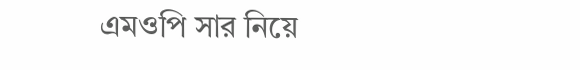এমওপি সার নিয়ে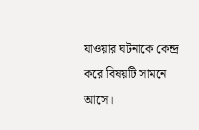যাওয়ার ঘটনাকে কেন্দ্র করে বিষয়টি সামনে আসে।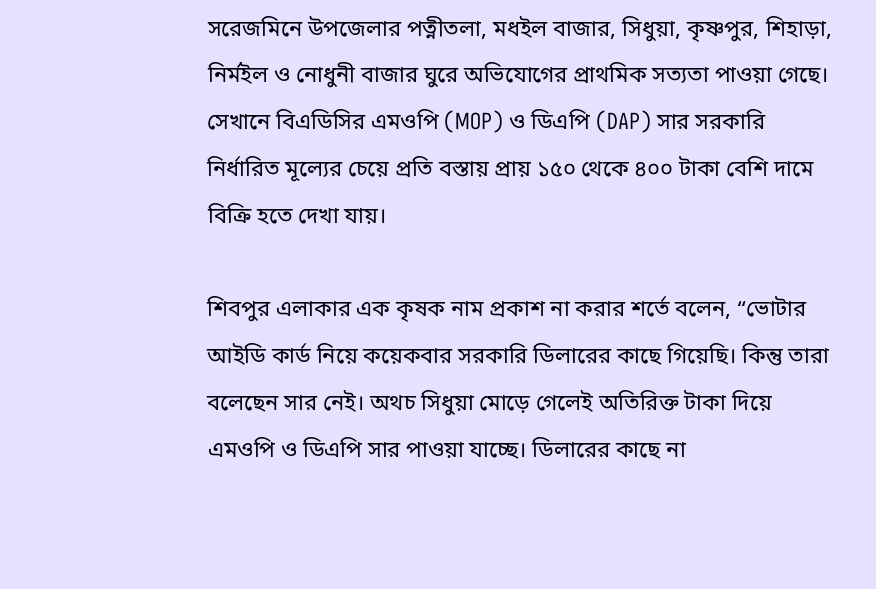সরেজমিনে উপজেলার পত্নীতলা, মধইল বাজার, সিধুয়া, কৃষ্ণপুর, শিহাড়া, নির্মইল ও নোধুনী বাজার ঘুরে অভিযোগের প্রাথমিক সত্যতা পাওয়া গেছে। সেখানে বিএডিসির এমওপি (MOP) ও ডিএপি (DAP) সার সরকারি নির্ধারিত মূল্যের চেয়ে প্রতি বস্তায় প্রায় ১৫০ থেকে ৪০০ টাকা বেশি দামে বিক্রি হতে দেখা যায়।

শিবপুর এলাকার এক কৃষক নাম প্রকাশ না করার শর্তে বলেন, “ভোটার আইডি কার্ড নিয়ে কয়েকবার সরকারি ডিলারের কাছে গিয়েছি। কিন্তু তারা বলেছেন সার নেই। অথচ সিধুয়া মোড়ে গেলেই অতিরিক্ত টাকা দিয়ে এমওপি ও ডিএপি সার পাওয়া যাচ্ছে। ডিলারের কাছে না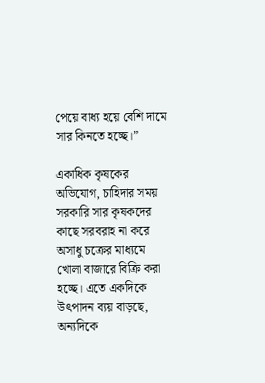পেয়ে বাধ্য হয়ে বেশি দামে সার কিনতে হচ্ছে।”

একাধিক কৃষকের অভিযোগ, চাহিদার সময় সরকারি সার কৃষকদের কাছে সরবরাহ না করে অসাধু চক্রের মাধ্যমে খোলা বাজারে বিক্রি করা হচ্ছে। এতে একদিকে উৎপাদন ব্যয় বাড়ছে, অন্যদিকে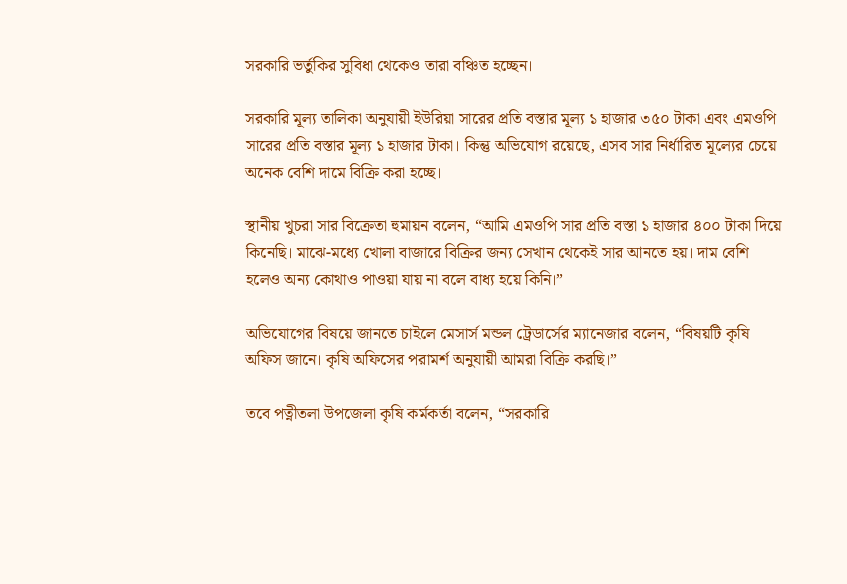সরকারি ভর্তুকির সুবিধা থেকেও তারা বঞ্চিত হচ্ছেন।

সরকারি মূল্য তালিকা অনুযায়ী ইউরিয়া সারের প্রতি বস্তার মূল্য ১ হাজার ৩৫০ টাকা এবং এমওপি সারের প্রতি বস্তার মূল্য ১ হাজার টাকা। কিন্তু অভিযোগ রয়েছে, এসব সার নির্ধারিত মূল্যের চেয়ে অনেক বেশি দামে বিক্রি করা হচ্ছে।

স্থানীয় খুচরা সার বিক্রেতা হুমায়ন বলেন, “আমি এমওপি সার প্রতি বস্তা ১ হাজার ৪০০ টাকা দিয়ে কিনেছি। মাঝে-মধ্যে খোলা বাজারে বিক্রির জন্য সেখান থেকেই সার আনতে হয়। দাম বেশি হলেও অন্য কোথাও পাওয়া যায় না বলে বাধ্য হয়ে কিনি।”

অভিযোগের বিষয়ে জানতে চাইলে মেসার্স মন্ডল ট্রেডার্সের ম্যানেজার বলেন, “বিষয়টি কৃষি অফিস জানে। কৃষি অফিসের পরামর্শ অনুযায়ী আমরা বিক্রি করছি।”

তবে পত্নীতলা উপজেলা কৃষি কর্মকর্তা বলেন, “সরকারি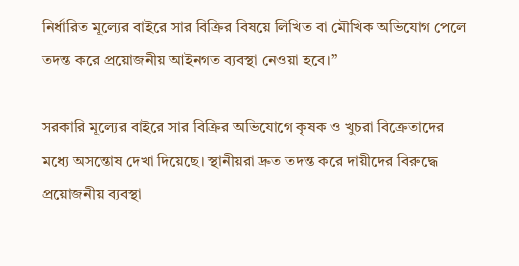নির্ধারিত মূল্যের বাইরে সার বিক্রির বিষয়ে লিখিত বা মৌখিক অভিযোগ পেলে তদন্ত করে প্রয়োজনীয় আইনগত ব্যবস্থা নেওয়া হবে।”

সরকারি মূল্যের বাইরে সার বিক্রির অভিযোগে কৃষক ও খুচরা বিক্রেতাদের মধ্যে অসন্তোষ দেখা দিয়েছে। স্থানীয়রা দ্রুত তদন্ত করে দায়ীদের বিরুদ্ধে প্রয়োজনীয় ব্যবস্থা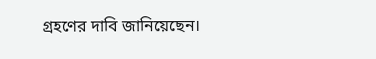গ্রহণের দাবি জানিয়েছেন।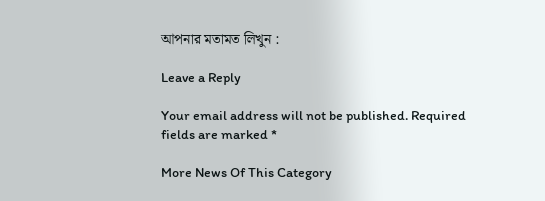আপনার মতামত লিখুন :

Leave a Reply

Your email address will not be published. Required fields are marked *

More News Of This Category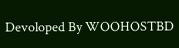Devoloped By WOOHOSTBD